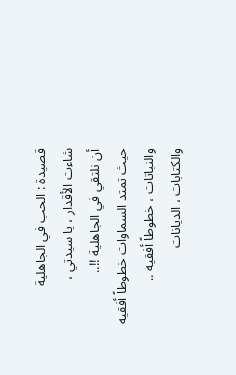قصيدة : الحب في الجاهلية
شاءت الأقدار ، يا سيدتي ،
أن نلتقي في الجاهلية !!..
حيث تمتد السماوات خطوطاً أفقيه
والنباتات ، خطوطاً أفقيه ..
والكتابات ، الديانات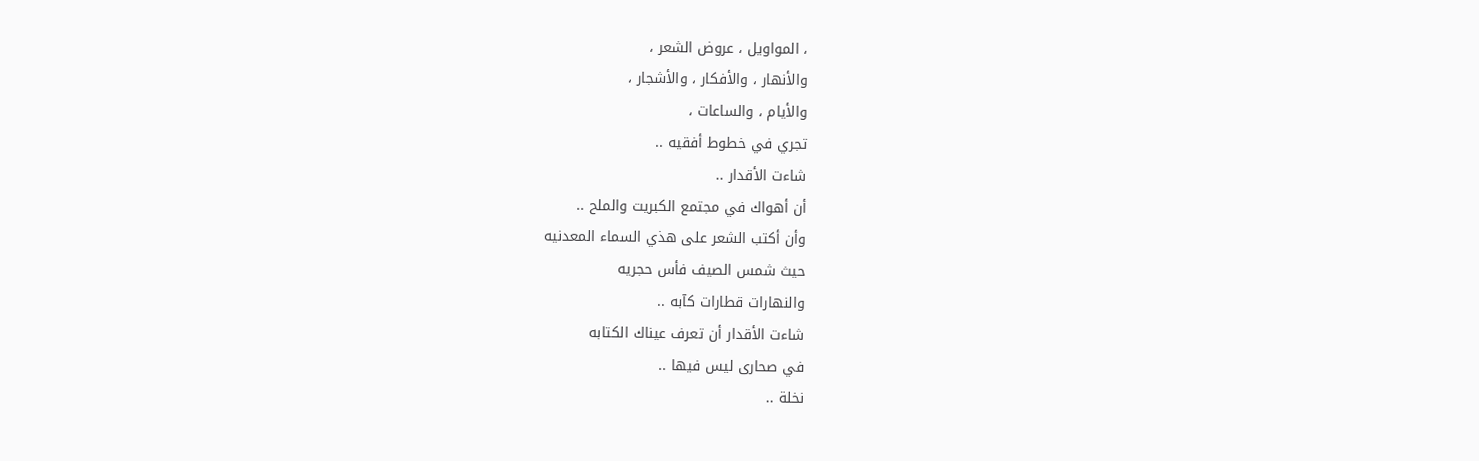، المواويل ، عروض الشعر ،
والأنهار ، والأفكار ، والأشجار ،
والأيام ، والساعات ،
تجري في خطوط أفقيه ..
شاءت الأقدار ..
أن أهواك في مجتمع الكبريت والملح ..
وأن أكتب الشعر على هذي السماء المعدنيه
حيث شمس الصيف فأس حجريه
والنهارات قطارات كآبه ..
شاءت الأقدار أن تعرف عيناك الكتابه
في صحارى ليس فيها ..
نخلة ..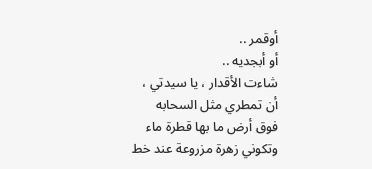أوقمر ..
أو أبجديه ..
شاءت الأقدار ، يا سيدتي ،
أن تمطري مثل السحابه
فوق أرض ما بها قطرة ماء
وتكوني زهرة مزروعة عند خط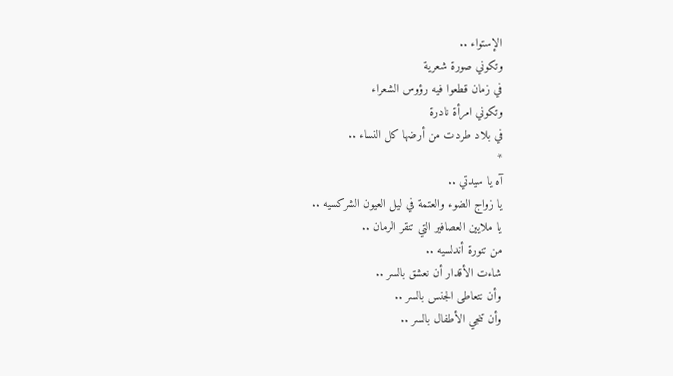الإستواء ..
وتكوني صورة شعرية
في زمان قطعوا فيه رؤوس الشعراء
وتكوني امرأة نادرة
في بلاد طردت من أرضها كل النساء ..
*
آه يا سيدتي ..
يا زواج الضوء والعتمة في ليل العيون الشركسيه ..
يا ملايين العصافير التي تنقر الرمان ..
من تنورة أندلسيه ..
شاءت الأقدار أن نعشق بالسر ..
وأن نتعاطى الجنس بالسر ..
وأن تنجي الأطفال بالسر ..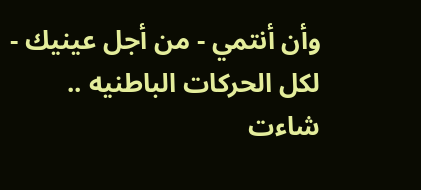وأن أنتمي - من أجل عينيك -
لكل الحركات الباطنيه ..
شاءت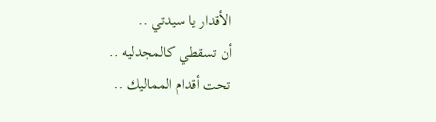الأقدار يا سيدتي ..
أن تسقطي كالمجدليه ..
تحت أقدام المماليك ..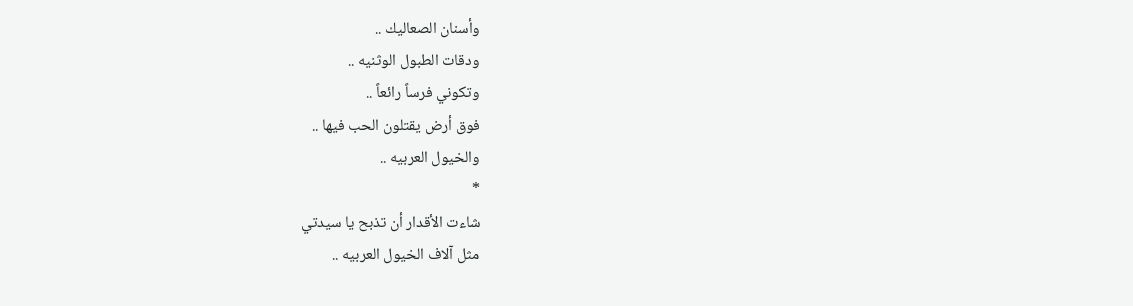وأسنان الصعاليك ..
ودقات الطبول الوثنيه ..
وتكوني فرساً رائعاً ..
فوق أرض يقتلون الحب فيها ..
والخيول العربيه ..
*
شاءت الأقدار أن تذبح يا سيدتي
مثل آلاف الخيول العربيه ..